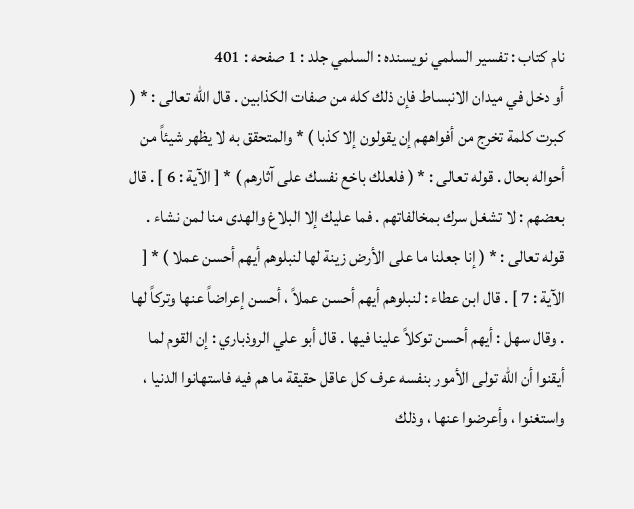نام کتاب : تفسير السلمي نویسنده : السلمي جلد : 1 صفحه : 401
أو دخل في ميدان الانبساط فإن ذلك كله من صفات الكذابين . قال الله تعالى : * ( كبرت كلمة تخرج من أفواههم إن يقولون إلا كذبا ) * والمتحقق به لا يظهر شيئاً من أحواله بحال . قوله تعالى : * ( فلعلك باخع نفسك على آثارهم ) * [ الآية : 6 ] . قال بعضهم : لا تشغل سرك بمخالفاتهم . فما عليك إلا البلاغ والهدى منا لمن نشاء . قوله تعالى : * ( إنا جعلنا ما على الأرض زينة لها لنبلوهم أيهم أحسن عملا ) * [ الآية : 7 ] . قال ابن عطاء : لنبلوهم أيهم أحسن عملاً ، أحسن إعراضاً عنها وتركاً لها . وقال سهل : أيهم أحسن توكلاً علينا فيها . قال أبو علي الروذباري : إن القوم لما أيقنوا أن الله تولى الأمور بنفسه عرف كل عاقل حقيقة ما هم فيه فاستهانوا الدنيا ، واستغنوا ، وأعرضوا عنها ، وذلك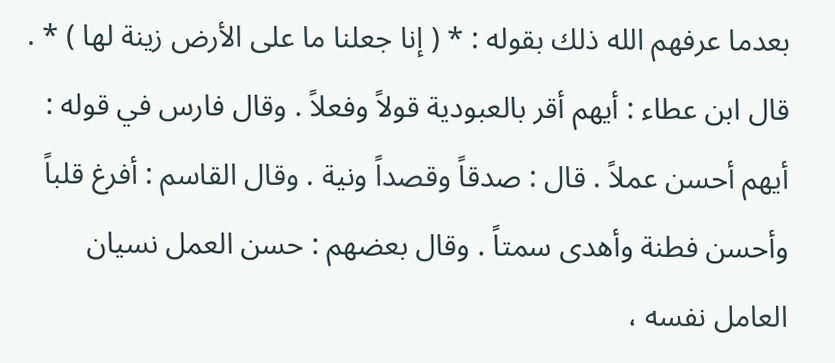بعدما عرفهم الله ذلك بقوله : * ( إنا جعلنا ما على الأرض زينة لها ) * . قال ابن عطاء : أيهم أقر بالعبودية قولاً وفعلاً . وقال فارس في قوله : أيهم أحسن عملاً . قال : صدقاً وقصداً ونية . وقال القاسم : أفرغ قلباً وأحسن فطنة وأهدى سمتاً . وقال بعضهم : حسن العمل نسيان العامل نفسه ،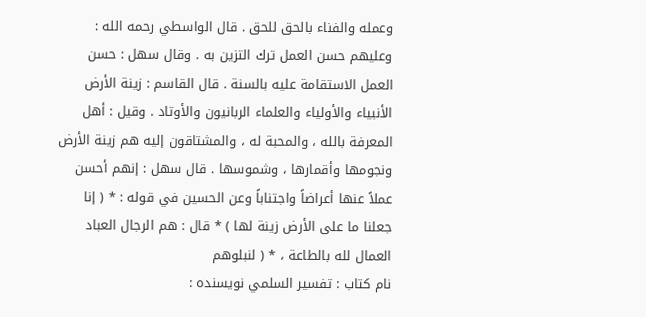وعمله والفناء بالحق للحق . قال الواسطي رحمه الله : وعليهم حسن العمل ترك التزين به . وقال سهل : حسن العمل الاستقامة عليه بالسنة . قال القاسم : زينة الأرض الأنبياء والأولياء والعلماء الربانيون والأوتاد . وقيل : أهل المعرفة بالله ، والمحبة له ، والمشتاقون إليه هم زينة الأرض ونجومها وأقمارها ، وشموسها . قال سهل : إنهم أحسن عملاً عنها أعراضاً واجتناباً وعن الحسين في قوله : * ( إنا جعلنا ما على الأرض زينة لها ) * قال : هم الرجال العباد العمال لله بالطاعة ، * ( لنبلوهم
نام کتاب : تفسير السلمي نویسنده :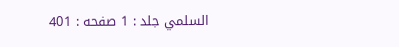السلمي جلد : 1 صفحه : 401